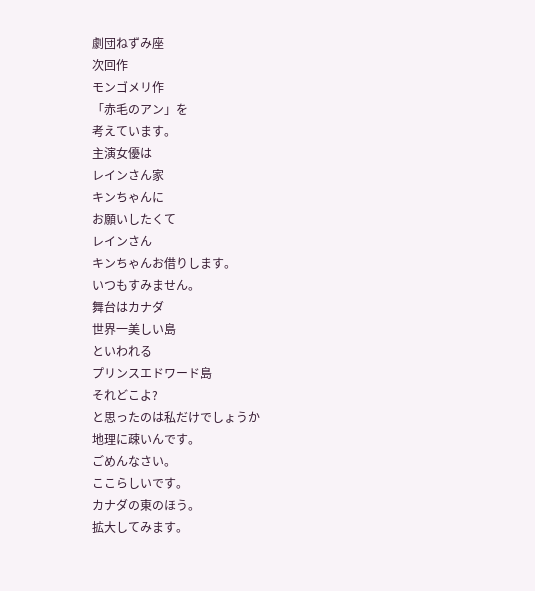劇団ねずみ座
次回作
モンゴメリ作
「赤毛のアン」を
考えています。
主演女優は
レインさん家
キンちゃんに
お願いしたくて
レインさん
キンちゃんお借りします。
いつもすみません。
舞台はカナダ
世界一美しい島
といわれる
プリンスエドワード島
それどこよ?
と思ったのは私だけでしょうか
地理に疎いんです。
ごめんなさい。
ここらしいです。
カナダの東のほう。
拡大してみます。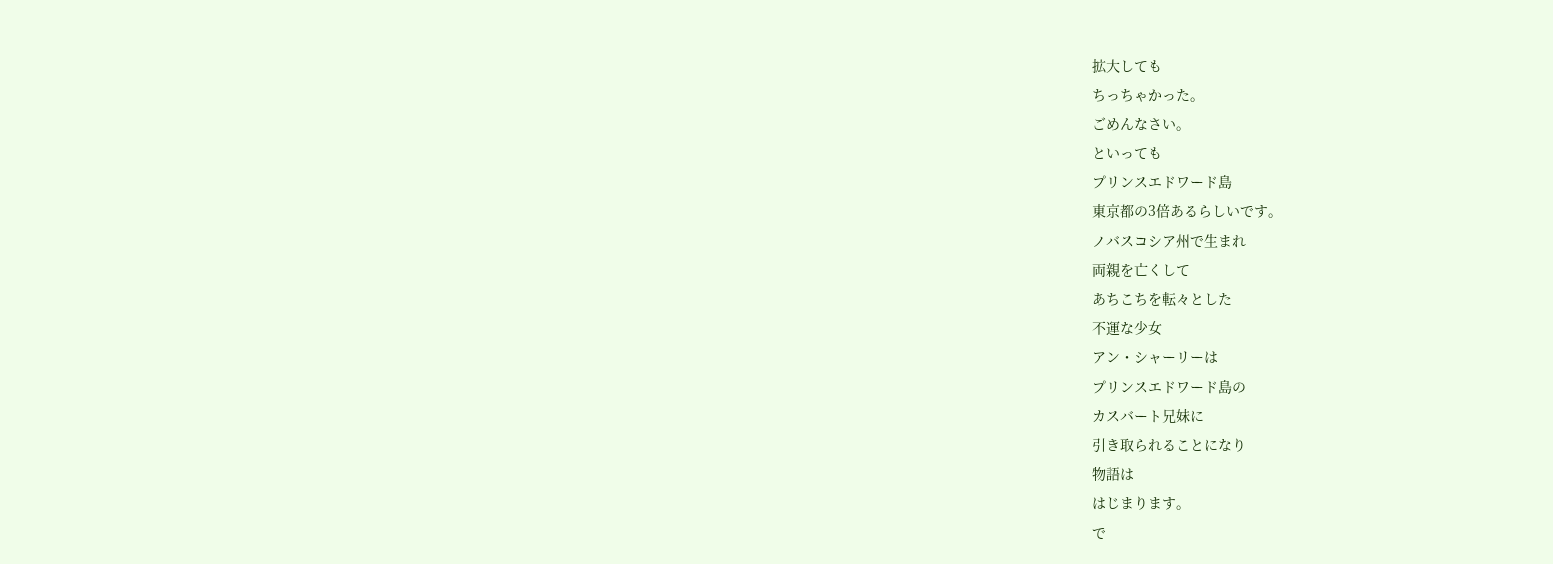拡大しても
ちっちゃかった。
ごめんなさい。
といっても
プリンスエドワード島
東京都の3倍あるらしいです。
ノバスコシア州で生まれ
両親を亡くして
あちこちを転々とした
不運な少女
アン・シャーリーは
プリンスエドワード島の
カスバート兄妹に
引き取られることになり
物語は
はじまります。
で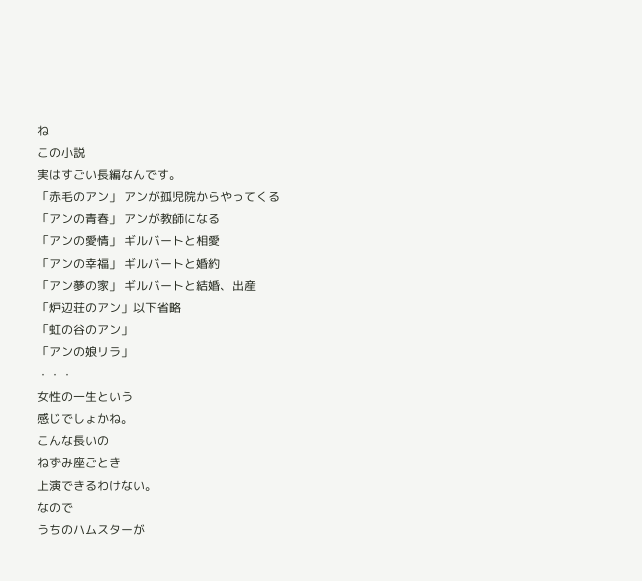ね
この小説
実はすごい長編なんです。
「赤毛のアン」 アンが孤児院からやってくる
「アンの青春」 アンが教師になる
「アンの愛情」 ギルバートと相愛
「アンの幸福」 ギルバートと婚約
「アン夢の家」 ギルバートと結婚、出産
「炉辺荘のアン」以下省略
「虹の谷のアン」
「アンの娘リラ」
・・・
女性の一生という
感じでしょかね。
こんな長いの
ねずみ座ごとき
上演できるわけない。
なので
うちのハムスターが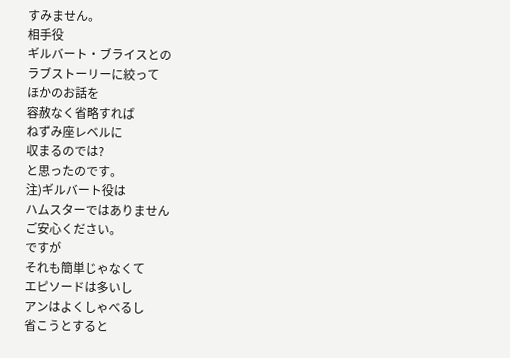すみません。
相手役
ギルバート・ブライスとの
ラブストーリーに絞って
ほかのお話を
容赦なく省略すれば
ねずみ座レベルに
収まるのでは?
と思ったのです。
注)ギルバート役は
ハムスターではありません
ご安心ください。
ですが
それも簡単じゃなくて
エピソードは多いし
アンはよくしゃべるし
省こうとすると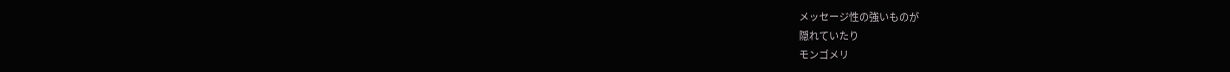メッセージ性の強いものが
隠れていたり
モンゴメリ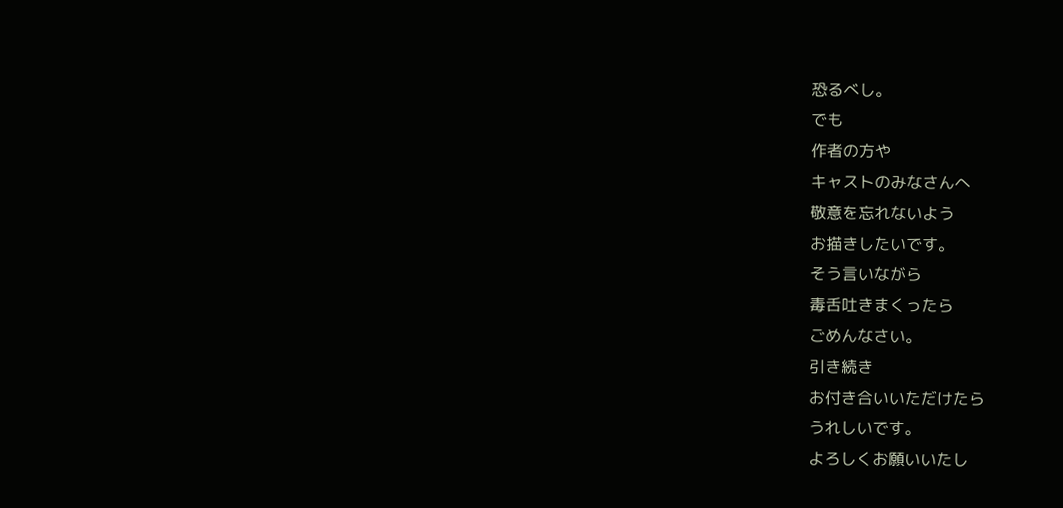恐るべし。
でも
作者の方や
キャストのみなさんへ
敬意を忘れないよう
お描きしたいです。
そう言いながら
毒舌吐きまくったら
ごめんなさい。
引き続き
お付き合いいただけたら
うれしいです。
よろしくお願いいたし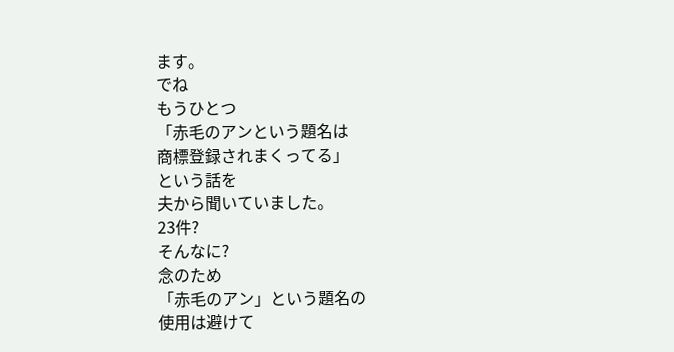ます。
でね
もうひとつ
「赤毛のアンという題名は
商標登録されまくってる」
という話を
夫から聞いていました。
23件?
そんなに?
念のため
「赤毛のアン」という題名の
使用は避けて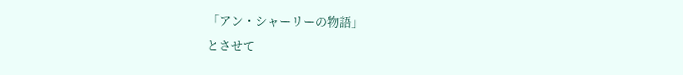「アン・シャーリーの物語」
とさせて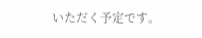いただく予定です。